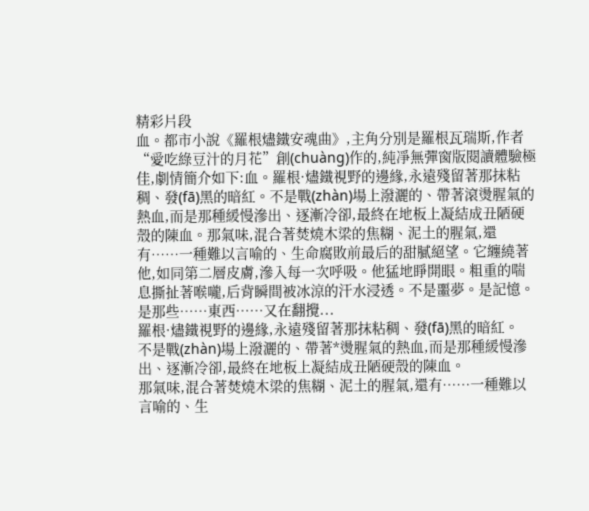精彩片段
血。都市小說《羅根燼鐵安魂曲》,主角分別是羅根瓦瑞斯,作者“愛吃綠豆汁的月花”創(chuàng)作的,純凈無彈窗版閱讀體驗極佳,劇情簡介如下:血。羅根·燼鐵視野的邊緣,永遠殘留著那抹粘稠、發(fā)黑的暗紅。不是戰(zhàn)場上潑灑的、帶著滾燙腥氣的熱血,而是那種緩慢滲出、逐漸冷卻,最終在地板上凝結成丑陋硬殼的陳血。那氣味,混合著焚燒木梁的焦糊、泥土的腥氣,還有……一種難以言喻的、生命腐敗前最后的甜膩絕望。它纏繞著他,如同第二層皮膚,滲入每一次呼吸。他猛地睜開眼。粗重的喘息撕扯著喉嚨,后背瞬間被冰涼的汗水浸透。不是噩夢。是記憶。是那些……東西……又在翻攪...
羅根·燼鐵視野的邊緣,永遠殘留著那抹粘稠、發(fā)黑的暗紅。
不是戰(zhàn)場上潑灑的、帶著*燙腥氣的熱血,而是那種緩慢滲出、逐漸冷卻,最終在地板上凝結成丑陋硬殼的陳血。
那氣味,混合著焚燒木梁的焦糊、泥土的腥氣,還有……一種難以言喻的、生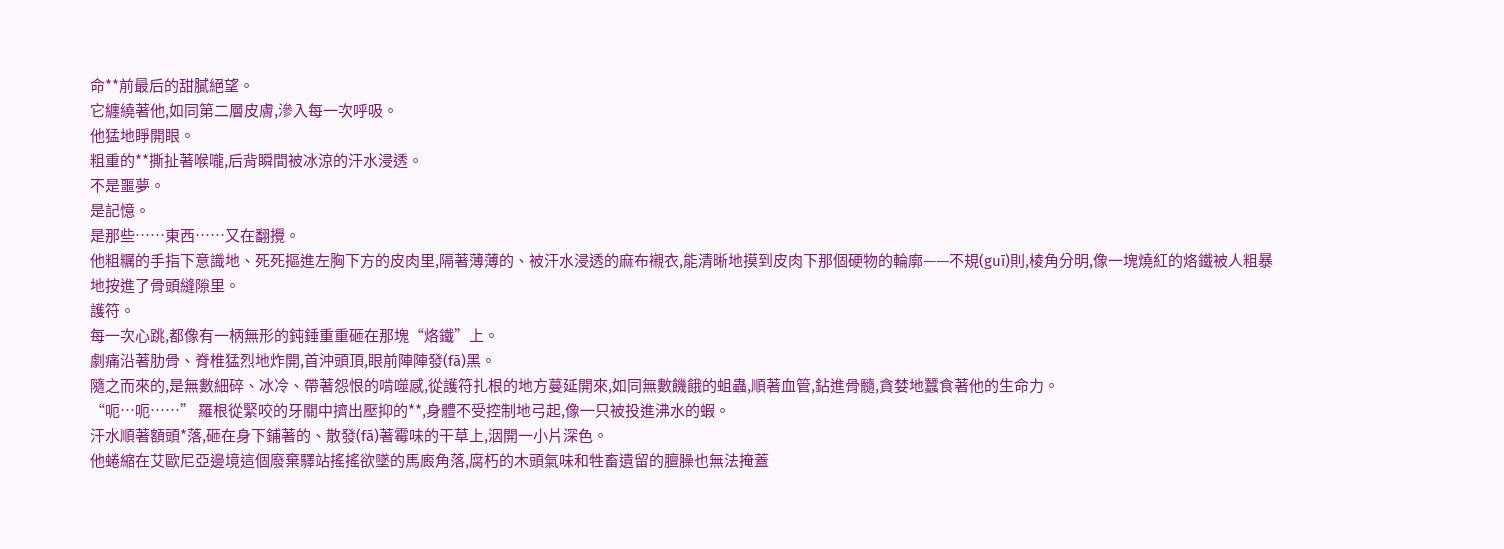命**前最后的甜膩絕望。
它纏繞著他,如同第二層皮膚,滲入每一次呼吸。
他猛地睜開眼。
粗重的**撕扯著喉嚨,后背瞬間被冰涼的汗水浸透。
不是噩夢。
是記憶。
是那些……東西……又在翻攪。
他粗糲的手指下意識地、死死摳進左胸下方的皮肉里,隔著薄薄的、被汗水浸透的麻布襯衣,能清晰地摸到皮肉下那個硬物的輪廓——不規(guī)則,棱角分明,像一塊燒紅的烙鐵被人粗暴地按進了骨頭縫隙里。
護符。
每一次心跳,都像有一柄無形的鈍錘重重砸在那塊“烙鐵”上。
劇痛沿著肋骨、脊椎猛烈地炸開,首沖頭頂,眼前陣陣發(fā)黑。
隨之而來的,是無數細碎、冰冷、帶著怨恨的啃噬感,從護符扎根的地方蔓延開來,如同無數饑餓的蛆蟲,順著血管,鉆進骨髓,貪婪地蠶食著他的生命力。
“呃…呃……” 羅根從緊咬的牙關中擠出壓抑的**,身體不受控制地弓起,像一只被投進沸水的蝦。
汗水順著額頭*落,砸在身下鋪著的、散發(fā)著霉味的干草上,洇開一小片深色。
他蜷縮在艾歐尼亞邊境這個廢棄驛站搖搖欲墜的馬廄角落,腐朽的木頭氣味和牲畜遺留的膻臊也無法掩蓋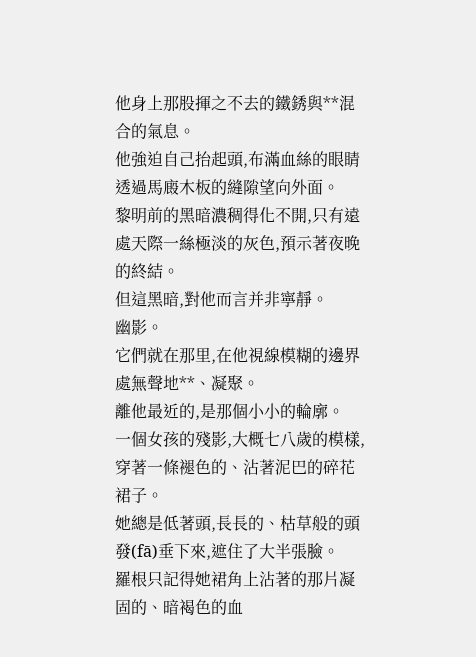他身上那股揮之不去的鐵銹與**混合的氣息。
他強迫自己抬起頭,布滿血絲的眼睛透過馬廄木板的縫隙望向外面。
黎明前的黑暗濃稠得化不開,只有遠處天際一絲極淡的灰色,預示著夜晚的終結。
但這黑暗,對他而言并非寧靜。
幽影。
它們就在那里,在他視線模糊的邊界處無聲地**、凝聚。
離他最近的,是那個小小的輪廓。
一個女孩的殘影,大概七八歲的模樣,穿著一條褪色的、沾著泥巴的碎花裙子。
她總是低著頭,長長的、枯草般的頭發(fā)垂下來,遮住了大半張臉。
羅根只記得她裙角上沾著的那片凝固的、暗褐色的血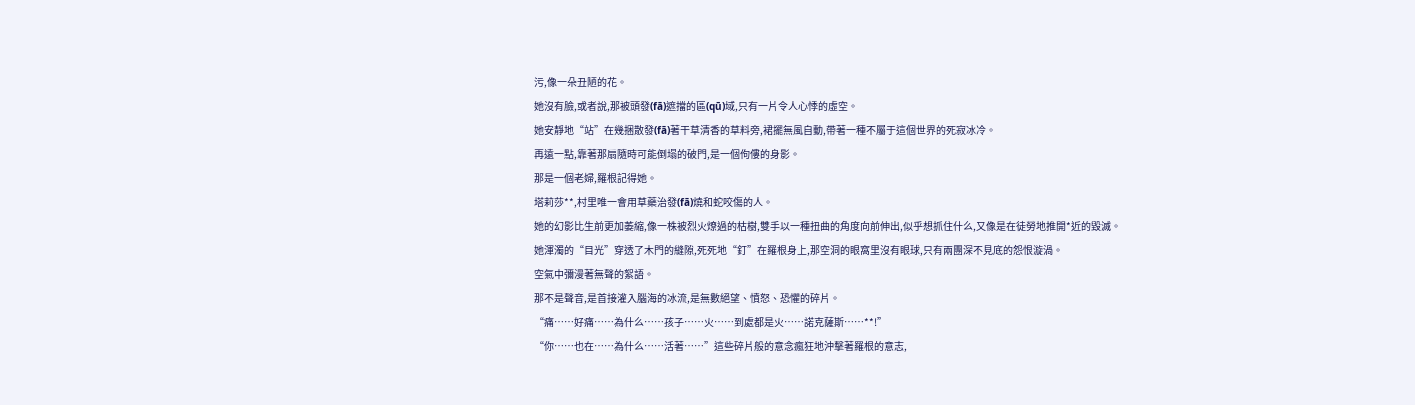污,像一朵丑陋的花。
她沒有臉,或者說,那被頭發(fā)遮擋的區(qū)域,只有一片令人心悸的虛空。
她安靜地“站”在幾捆散發(fā)著干草清香的草料旁,裙擺無風自動,帶著一種不屬于這個世界的死寂冰冷。
再遠一點,靠著那扇隨時可能倒塌的破門,是一個佝僂的身影。
那是一個老婦,羅根記得她。
塔莉莎**,村里唯一會用草藥治發(fā)燒和蛇咬傷的人。
她的幻影比生前更加萎縮,像一株被烈火燎過的枯樹,雙手以一種扭曲的角度向前伸出,似乎想抓住什么,又像是在徒勞地推開*近的毀滅。
她渾濁的“目光”穿透了木門的縫隙,死死地“釘”在羅根身上,那空洞的眼窩里沒有眼球,只有兩團深不見底的怨恨漩渦。
空氣中彌漫著無聲的絮語。
那不是聲音,是首接灌入腦海的冰流,是無數絕望、憤怒、恐懼的碎片。
“痛……好痛……為什么……孩子……火……到處都是火……諾克薩斯……**!”
“你……也在……為什么……活著……”這些碎片般的意念瘋狂地沖擊著羅根的意志,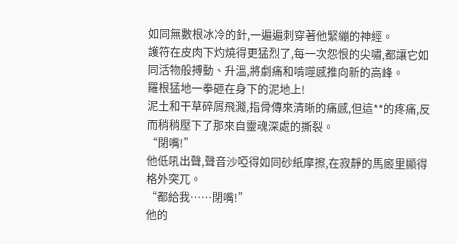如同無數根冰冷的針,一遍遍刺穿著他緊繃的神經。
護符在皮肉下灼燒得更猛烈了,每一次怨恨的尖嘯,都讓它如同活物般搏動、升溫,將劇痛和啃噬感推向新的高峰。
羅根猛地一拳砸在身下的泥地上!
泥土和干草碎屑飛濺,指骨傳來清晰的痛感,但這**的疼痛,反而稍稍壓下了那來自靈魂深處的撕裂。
“閉嘴!”
他低吼出聲,聲音沙啞得如同砂紙摩擦,在寂靜的馬廄里顯得格外突兀。
“都給我……閉嘴!”
他的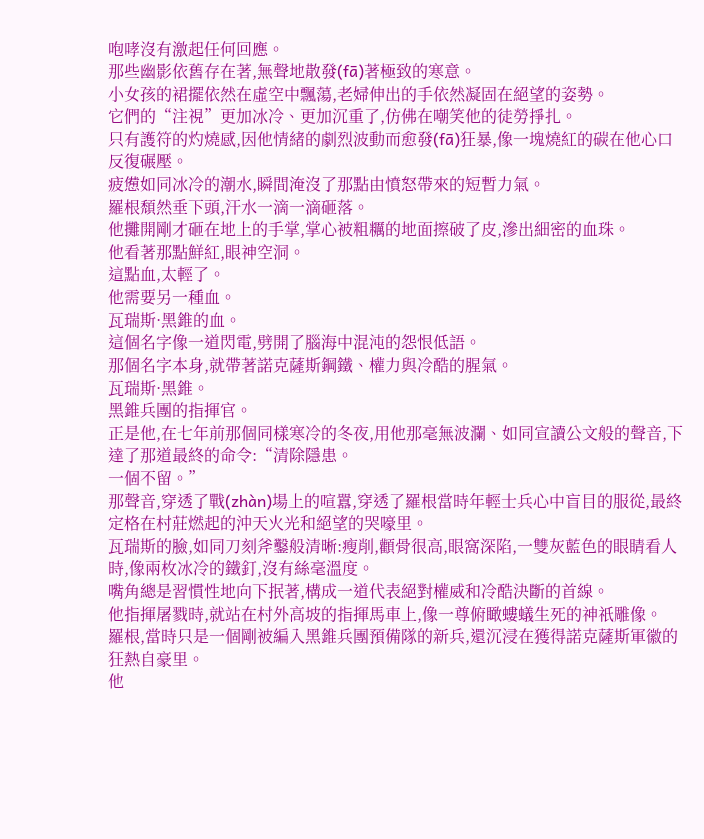咆哮沒有激起任何回應。
那些幽影依舊存在著,無聲地散發(fā)著極致的寒意。
小女孩的裙擺依然在虛空中飄蕩,老婦伸出的手依然凝固在絕望的姿勢。
它們的“注視”更加冰冷、更加沉重了,仿佛在嘲笑他的徒勞掙扎。
只有護符的灼燒感,因他情緒的劇烈波動而愈發(fā)狂暴,像一塊燒紅的碳在他心口反復碾壓。
疲憊如同冰冷的潮水,瞬間淹沒了那點由憤怒帶來的短暫力氣。
羅根頹然垂下頭,汗水一滴一滴砸落。
他攤開剛才砸在地上的手掌,掌心被粗糲的地面擦破了皮,滲出細密的血珠。
他看著那點鮮紅,眼神空洞。
這點血,太輕了。
他需要另一種血。
瓦瑞斯·黑錐的血。
這個名字像一道閃電,劈開了腦海中混沌的怨恨低語。
那個名字本身,就帶著諾克薩斯鋼鐵、權力與冷酷的腥氣。
瓦瑞斯·黑錐。
黑錐兵團的指揮官。
正是他,在七年前那個同樣寒冷的冬夜,用他那毫無波瀾、如同宣讀公文般的聲音,下達了那道最終的命令:“清除隱患。
一個不留。”
那聲音,穿透了戰(zhàn)場上的喧囂,穿透了羅根當時年輕士兵心中盲目的服從,最終定格在村莊燃起的沖天火光和絕望的哭嚎里。
瓦瑞斯的臉,如同刀刻斧鑿般清晰:瘦削,顴骨很高,眼窩深陷,一雙灰藍色的眼睛看人時,像兩枚冰冷的鐵釘,沒有絲毫溫度。
嘴角總是習慣性地向下抿著,構成一道代表絕對權威和冷酷決斷的首線。
他指揮屠戮時,就站在村外高坡的指揮馬車上,像一尊俯瞰螻蟻生死的神祇雕像。
羅根,當時只是一個剛被編入黑錐兵團預備隊的新兵,還沉浸在獲得諾克薩斯軍徽的狂熱自豪里。
他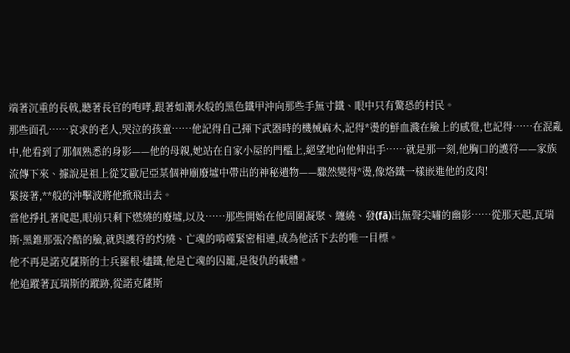端著沉重的長戟,聽著長官的咆哮,跟著如潮水般的黑色鐵甲沖向那些手無寸鐵、眼中只有驚恐的村民。
那些面孔……哀求的老人,哭泣的孩童……他記得自己揮下武器時的機械麻木,記得*燙的鮮血濺在臉上的感覺,也記得……在混亂中,他看到了那個熟悉的身影——他的母親,她站在自家小屋的門檻上,絕望地向他伸出手……就是那一刻,他胸口的護符——家族流傳下來、據說是祖上從艾歐尼亞某個神廟廢墟中帶出的神秘遺物——驟然變得*燙,像烙鐵一樣嵌進他的皮肉!
緊接著,**般的沖擊波將他掀飛出去。
當他掙扎著爬起,眼前只剩下燃燒的廢墟,以及……那些開始在他周圍凝聚、纏繞、發(fā)出無聲尖嘯的幽影……從那天起,瓦瑞斯·黑錐那張冷酷的臉,就與護符的灼燒、亡魂的啃噬緊密相連,成為他活下去的唯一目標。
他不再是諾克薩斯的士兵羅根·燼鐵,他是亡魂的囚籠,是復仇的載體。
他追蹤著瓦瑞斯的蹤跡,從諾克薩斯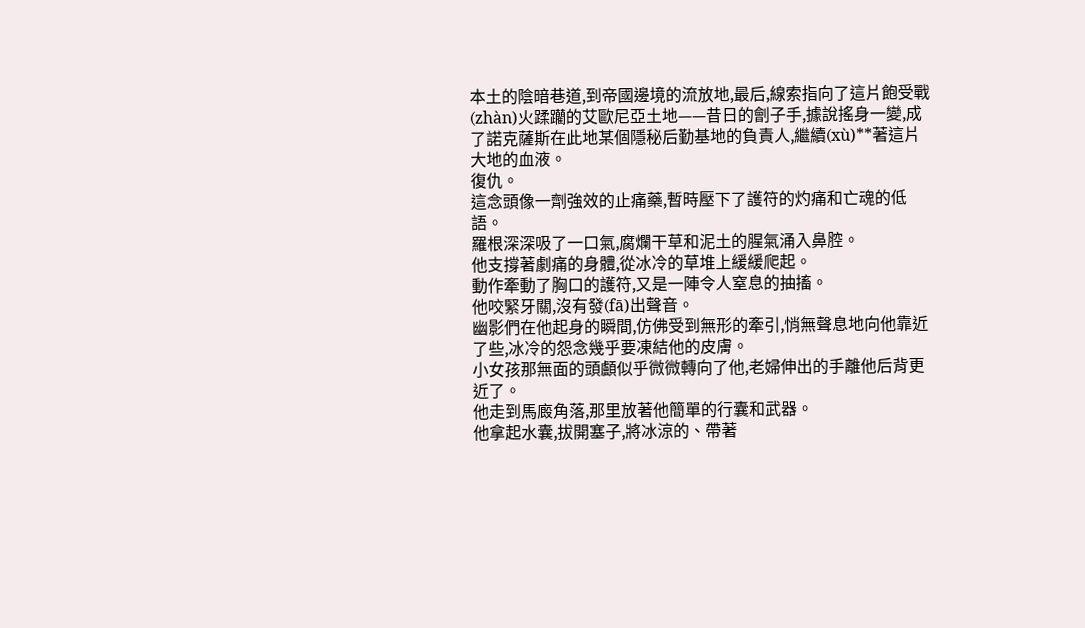本土的陰暗巷道,到帝國邊境的流放地,最后,線索指向了這片飽受戰(zhàn)火蹂躪的艾歐尼亞土地——昔日的劊子手,據說搖身一變,成了諾克薩斯在此地某個隱秘后勤基地的負責人,繼續(xù)**著這片大地的血液。
復仇。
這念頭像一劑強效的止痛藥,暫時壓下了護符的灼痛和亡魂的低語。
羅根深深吸了一口氣,腐爛干草和泥土的腥氣涌入鼻腔。
他支撐著劇痛的身體,從冰冷的草堆上緩緩爬起。
動作牽動了胸口的護符,又是一陣令人窒息的抽搐。
他咬緊牙關,沒有發(fā)出聲音。
幽影們在他起身的瞬間,仿佛受到無形的牽引,悄無聲息地向他靠近了些,冰冷的怨念幾乎要凍結他的皮膚。
小女孩那無面的頭顱似乎微微轉向了他,老婦伸出的手離他后背更近了。
他走到馬廄角落,那里放著他簡單的行囊和武器。
他拿起水囊,拔開塞子,將冰涼的、帶著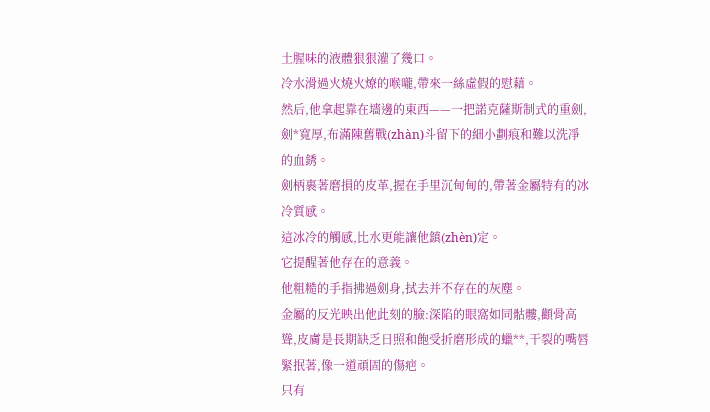土腥味的液體狠狠灌了幾口。
冷水滑過火燒火燎的喉嚨,帶來一絲虛假的慰藉。
然后,他拿起靠在墻邊的東西——一把諾克薩斯制式的重劍,劍*寬厚,布滿陳舊戰(zhàn)斗留下的細小劃痕和難以洗凈的血銹。
劍柄裹著磨損的皮革,握在手里沉甸甸的,帶著金屬特有的冰冷質感。
這冰冷的觸感,比水更能讓他鎮(zhèn)定。
它提醒著他存在的意義。
他粗糙的手指拂過劍身,拭去并不存在的灰塵。
金屬的反光映出他此刻的臉:深陷的眼窩如同骷髏,顴骨高聳,皮膚是長期缺乏日照和飽受折磨形成的蠟**,干裂的嘴唇緊抿著,像一道頑固的傷疤。
只有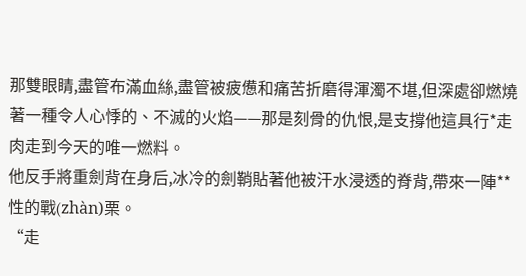那雙眼睛,盡管布滿血絲,盡管被疲憊和痛苦折磨得渾濁不堪,但深處卻燃燒著一種令人心悸的、不滅的火焰——那是刻骨的仇恨,是支撐他這具行*走肉走到今天的唯一燃料。
他反手將重劍背在身后,冰冷的劍鞘貼著他被汗水浸透的脊背,帶來一陣**性的戰(zhàn)栗。
“走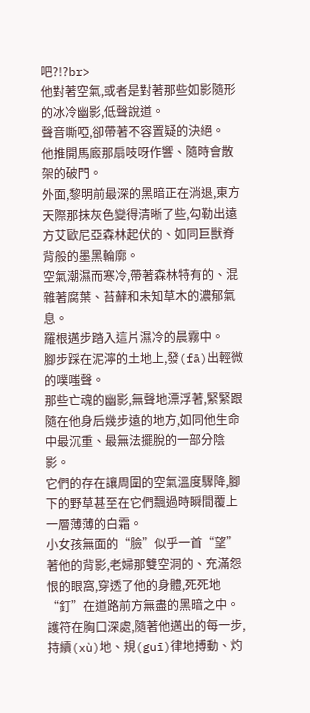吧?!?br>
他對著空氣,或者是對著那些如影隨形的冰冷幽影,低聲說道。
聲音嘶啞,卻帶著不容置疑的決絕。
他推開馬廄那扇吱呀作響、隨時會散架的破門。
外面,黎明前最深的黑暗正在消退,東方天際那抹灰色變得清晰了些,勾勒出遠方艾歐尼亞森林起伏的、如同巨獸脊背般的墨黑輪廓。
空氣潮濕而寒冷,帶著森林特有的、混雜著腐葉、苔蘚和未知草木的濃郁氣息。
羅根邁步踏入這片濕冷的晨霧中。
腳步踩在泥濘的土地上,發(fā)出輕微的噗嗤聲。
那些亡魂的幽影,無聲地漂浮著,緊緊跟隨在他身后幾步遠的地方,如同他生命中最沉重、最無法擺脫的一部分陰影。
它們的存在讓周圍的空氣溫度驟降,腳下的野草甚至在它們飄過時瞬間覆上一層薄薄的白霜。
小女孩無面的“臉”似乎一首“望”著他的背影,老婦那雙空洞的、充滿怨恨的眼窩,穿透了他的身體,死死地“釘”在道路前方無盡的黑暗之中。
護符在胸口深處,隨著他邁出的每一步,持續(xù)地、規(guī)律地搏動、灼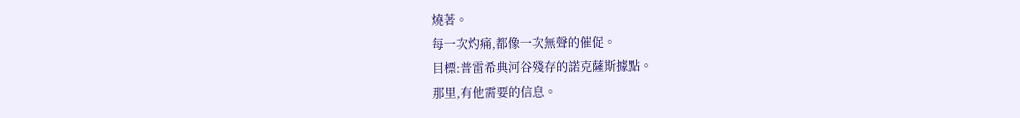燒著。
每一次灼痛,都像一次無聲的催促。
目標:普雷希典河谷殘存的諾克薩斯據點。
那里,有他需要的信息。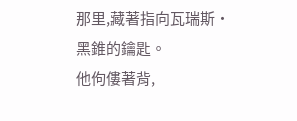那里,藏著指向瓦瑞斯·黑錐的鑰匙。
他佝僂著背,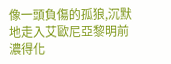像一頭負傷的孤狼,沉默地走入艾歐尼亞黎明前濃得化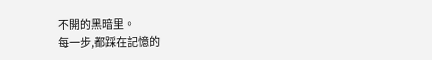不開的黑暗里。
每一步,都踩在記憶的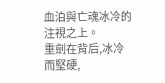血泊與亡魂冰冷的注視之上。
重劍在背后,冰冷而堅硬,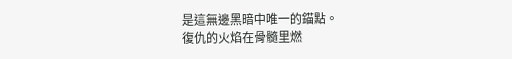是這無邊黑暗中唯一的錨點。
復仇的火焰在骨髓里燃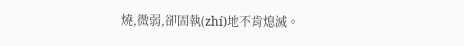燒,微弱,卻固執(zhí)地不肯熄滅。